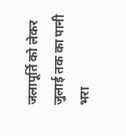जलापूर्ति को लेकर जुलाई तक का पानी भरा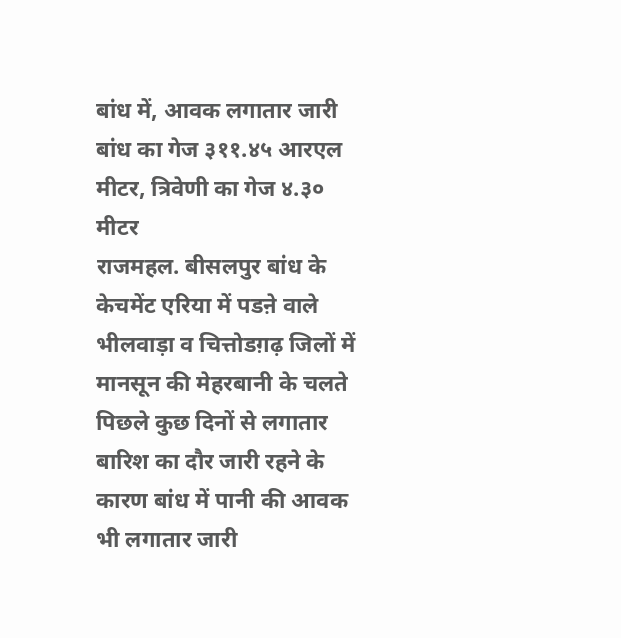बांध में, आवक लगातार जारी
बांध का गेज ३११.४५ आरएल मीटर, त्रिवेणी का गेज ४.३० मीटर
राजमहल. बीसलपुर बांध के केचमेंट एरिया में पडऩे वाले भीलवाड़ा व चित्तोडग़ढ़ जिलों में मानसून की मेहरबानी के चलते पिछले कुछ दिनों से लगातार बारिश का दौर जारी रहने के कारण बांध में पानी की आवक भी लगातार जारी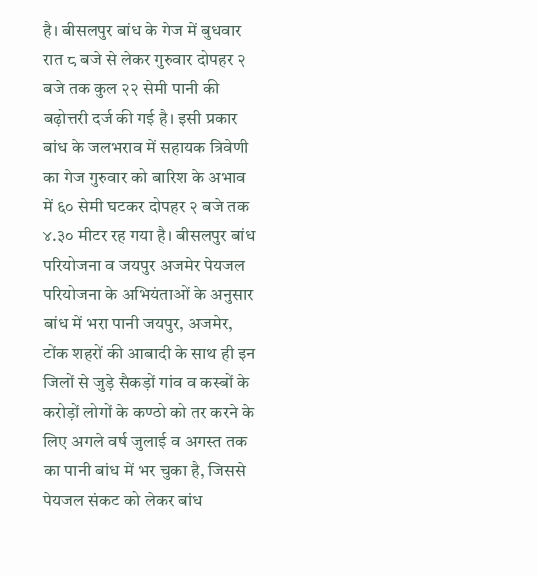है। बीसलपुर बांध के गेज में बुधवार रात ८ बजे से लेकर गुरुवार दोपहर २ बजे तक कुल २२ सेमी पानी की बढ़ोत्तरी दर्ज की गई है। इसी प्रकार बांध के जलभराव में सहायक त्रिवेणी का गेज गुरुवार को बारिश के अभाव में ६० सेमी घटकर दोपहर २ बजे तक ४.३० मीटर रह गया है। बीसलपुर बांध परियोजना व जयपुर अजमेर पेयजल परियोजना के अभियंताओं के अनुसार बांध में भरा पानी जयपुर, अजमेर, टोंक शहरों की आबादी के साथ ही इन जिलों से जुड़े सैकड़ों गांव व कस्बों के करोड़ों लोगों के कण्ठो को तर करने के लिए अगले वर्ष जुलाई व अगस्त तक का पानी बांध में भर चुका है, जिससे पेयजल संकट को लेकर बांध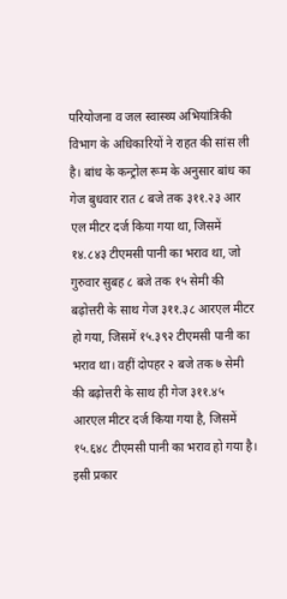परियोजना व जल स्वास्थ्य अभियांत्रिकी विभाग के अधिकारियों ने राहत की सांस ली है। बांध के कन्ट्रोल रूम के अनुसार बांध का गेज बुधवार रात ८ बजे तक ३११.२३ आर एल मीटर दर्ज किया गया था, जिसमें १४.८४३ टीएमसी पानी का भराव था, जो गुरुवार सुबह ८ बजे तक १५ सेमी की बढ़ोत्तरी के साथ गेज ३११.३८ आरएल मीटर हो गया, जिसमें १५.३९२ टीएमसी पानी का भराव था। वहीं दोपहर २ बजे तक ७ सेमी की बढ़ोत्तरी के साथ ही गेज ३११.४५ आरएल मीटर दर्ज किया गया है, जिसमें १५.६४८ टीएमसी पानी का भराव हो गया है। इसी प्रकार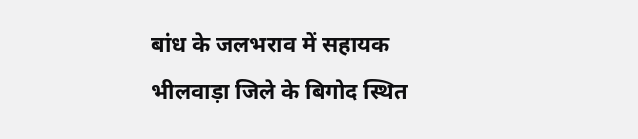बांध के जलभराव में सहायक भीलवाड़ा जिले के बिगोद स्थित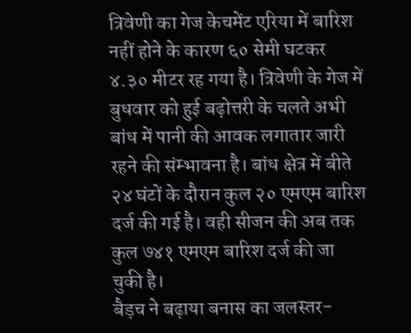त्रिवेणी का गेज केचमेंट एरिया में बारिश नहीं होने के कारण ६० सेमी घटकर ४.३० मीटर रह गया है। त्रिवेणी के गेज में बुधवार को हुई बढ़ोत्तरी के चलते अभी बांध में पानी की आवक लगातार जारी रहने की संम्भावना है। बांध क्षेत्र में बीते २४ घंटों के दौरान कुल २० एमएम बारिश दर्ज की गई है। वही सीजन की अब तक कुल ७४१ एमएम बारिश दर्ज की जा चुकी है।
बैड़च ने बढ़ाया बनास का जलस्तर-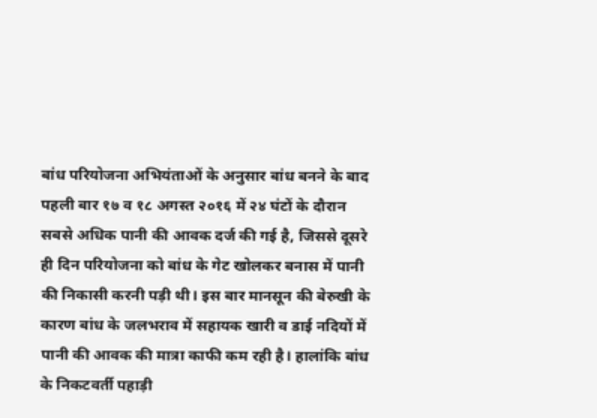बांध परियोजना अभियंताओं के अनुसार बांध बनने के बाद पहली बार १७ व १८ अगस्त २०१६ में २४ घंटों के दौरान सबसे अधिक पानी की आवक दर्ज की गई है, जिससे दूसरे ही दिन परियोजना को बांध के गेट खोलकर बनास में पानी की निकासी करनी पड़ी थी। इस बार मानसून की बेरुखी के कारण बांध के जलभराव में सहायक खारी व डाई नदियों में पानी की आवक की मात्रा काफी कम रही है। हालांकि बांध के निकटवर्ती पहाड़ी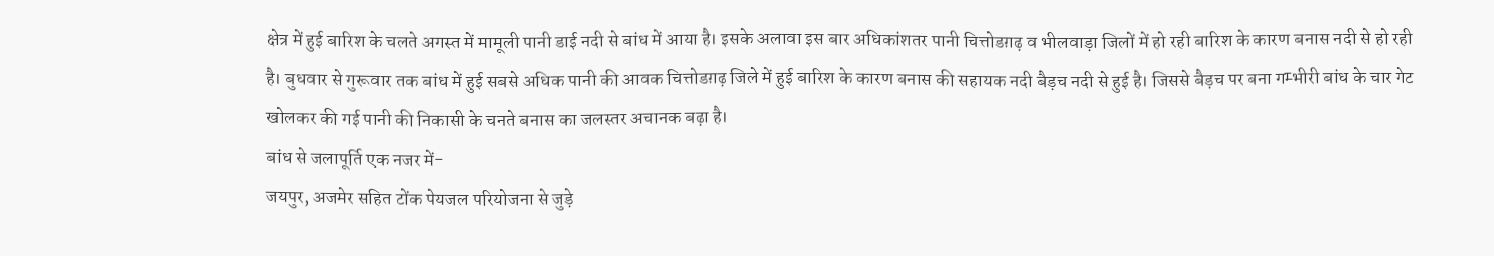क्षेत्र में हुई बारिश के चलते अगस्त में मामूली पानी डाई नदी से बांध में आया है। इसके अलावा इस बार अधिकांशतर पानी चित्तोडग़ढ़ व भीलवाड़ा जिलों में हो रही बारिश के कारण बनास नदी से हो रही है। बुधवार से गुरूवार तक बांध में हुई सबसे अधिक पानी की आवक चित्तोडग़ढ़ जिले में हुई बारिश के कारण बनास की सहायक नदी बैड़च नदी से हुई है। जिससे बैड़च पर बना गम्भीरी बांध के चार गेट खोलकर की गई पानी की निकासी के चनते बनास का जलस्तर अचानक बढ़ा है।
बांध से जलापूर्ति एक नजर में-
जयपुर, अजमेर सहित टोंक पेयजल परियोजना से जुड़े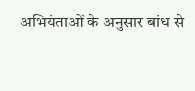अभियंताओं के अनुसार बांध से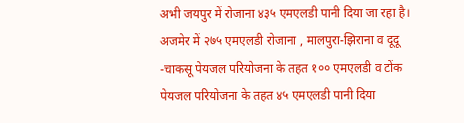अभी जयपुर में रोजाना ४३५ एमएलडी पानी दिया जा रहा है। अजमेर में २७५ एमएलडी रोजाना , मालपुरा-झिराना व दूदू -चाकसू पेयजल परियोजना के तहत १०० एमएलडी व टोंक पेयजल परियोजना के तहत ४५ एमएलडी पानी दिया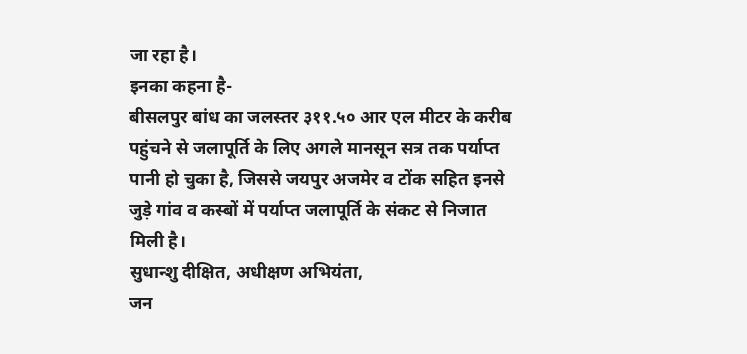जा रहा है।
इनका कहना है-
बीसलपुर बांध का जलस्तर ३११.५० आर एल मीटर के करीब पहुंचने से जलापूर्ति के लिए अगले मानसून सत्र तक पर्याप्त पानी हो चुका है, जिससे जयपुर अजमेर व टोंक सहित इनसे जुड़े गांव व कस्बों में पर्याप्त जलापूर्ति के संकट से निजात मिली है।
सुधान्शु दीक्षित, अधीक्षण अभियंता,
जन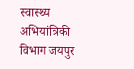स्वास्थ्य अभियांत्रिकी विभाग जयपुर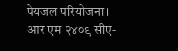पेयजल परियोजना।
आर एम २४०९ सीए-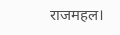राजमहल।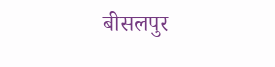बीसलपुर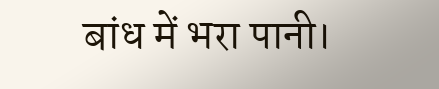बांध में भरा पानी।